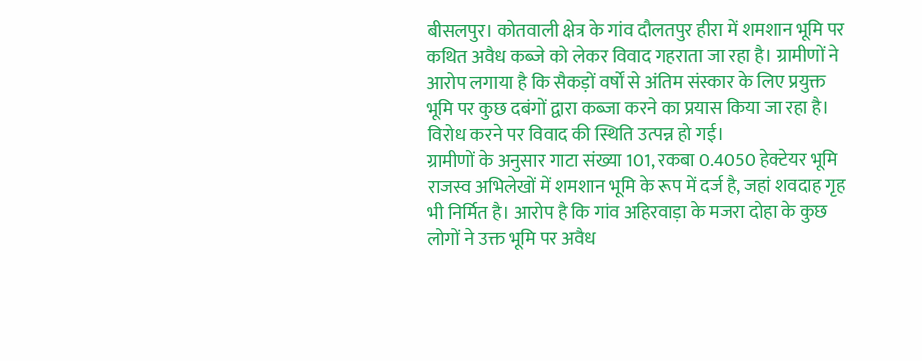बीसलपुर। कोतवाली क्षेत्र के गांव दौलतपुर हीरा में शमशान भूमि पर कथित अवैध कब्जे को लेकर विवाद गहराता जा रहा है। ग्रामीणों ने आरोप लगाया है कि सैकड़ों वर्षों से अंतिम संस्कार के लिए प्रयुक्त भूमि पर कुछ दबंगों द्वारा कब्जा करने का प्रयास किया जा रहा है। विरोध करने पर विवाद की स्थिति उत्पन्न हो गई।
ग्रामीणों के अनुसार गाटा संख्या 101, रकबा 0.4050 हेक्टेयर भूमि राजस्व अभिलेखों में शमशान भूमि के रूप में दर्ज है, जहां शवदाह गृह भी निर्मित है। आरोप है कि गांव अहिरवाड़ा के मजरा दोहा के कुछ लोगों ने उक्त भूमि पर अवैध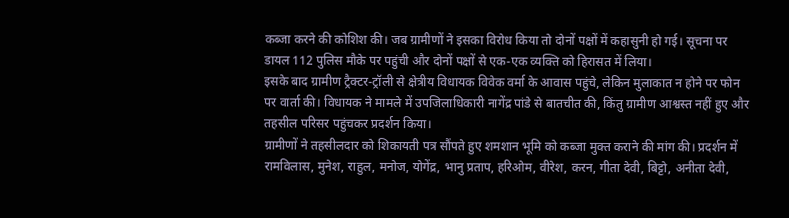कब्जा करने की कोशिश की। जब ग्रामीणों ने इसका विरोध किया तो दोनों पक्षों में कहासुनी हो गई। सूचना पर डायल 112 पुलिस मौके पर पहुंची और दोनों पक्षों से एक-एक व्यक्ति को हिरासत में लिया।
इसके बाद ग्रामीण ट्रैक्टर-ट्रॉली से क्षेत्रीय विधायक विवेक वर्मा के आवास पहुंचे, लेकिन मुलाकात न होने पर फोन पर वार्ता की। विधायक ने मामले में उपजिलाधिकारी नागेंद्र पांडे से बातचीत की, किंतु ग्रामीण आश्वस्त नहीं हुए और तहसील परिसर पहुंचकर प्रदर्शन किया।
ग्रामीणों ने तहसीलदार को शिकायती पत्र सौंपते हुए शमशान भूमि को कब्जा मुक्त कराने की मांग की। प्रदर्शन में रामविलास, मुनेश, राहुल, मनोज, योगेंद्र, भानु प्रताप, हरिओम, वीरेश, करन, गीता देवी, बिट्टो, अनीता देवी,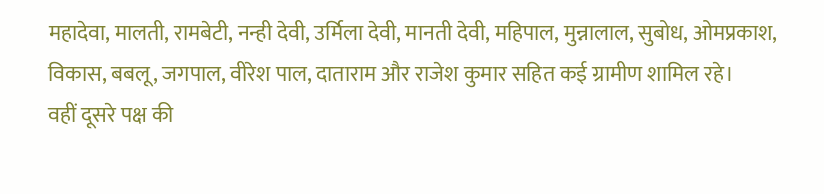महादेवा, मालती, रामबेटी, नन्ही देवी, उर्मिला देवी, मानती देवी, महिपाल, मुन्नालाल, सुबोध, ओमप्रकाश, विकास, बबलू, जगपाल, वीरेश पाल, दाताराम और राजेश कुमार सहित कई ग्रामीण शामिल रहे।
वहीं दूसरे पक्ष की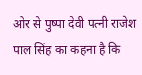ओर से पुष्पा देवी पत्नी राजेश पाल सिंह का कहना है कि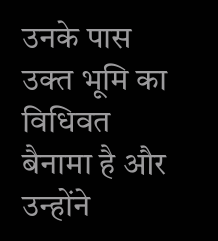उनके पास उक्त भूमि का विधिवत बैनामा है और उन्होंने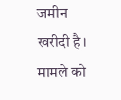जमीन खरीदी है।
मामले को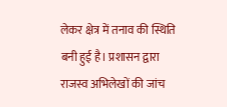लेकर क्षेत्र में तनाव की स्थिति बनी हुई है। प्रशासन द्वारा राजस्व अभिलेखों की जांच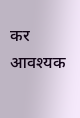कर आवश्यक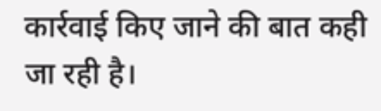कार्रवाई किए जाने की बात कही जा रही है।